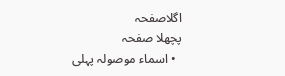اگلاصفحہ
پچھلا صفحہ
  • اسماء موصولہ پہلی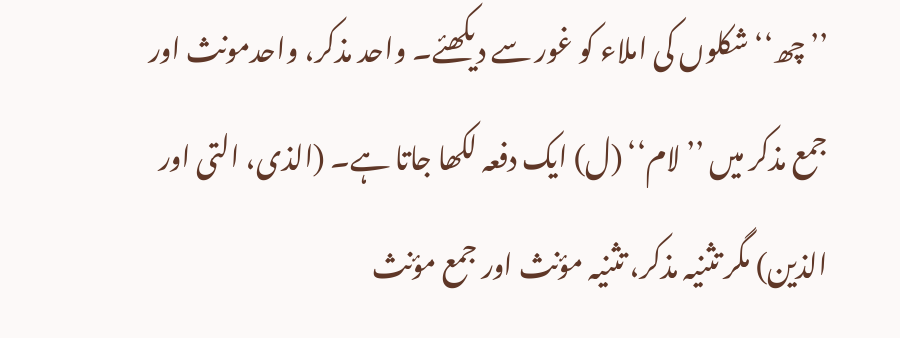’’چھ‘‘ شکلوں کی املاء کو غور سے دیکھئے۔ واحد مذکر، واحدمونث اور جمع مذکر میں ’’لام‘‘ (ل) ایک دفعہ لکھا جاتا ہے۔ (الذی، التی اور الذین) مگر تثنیہ مذکر، تثنیہ مؤنث اور جمع مؤنث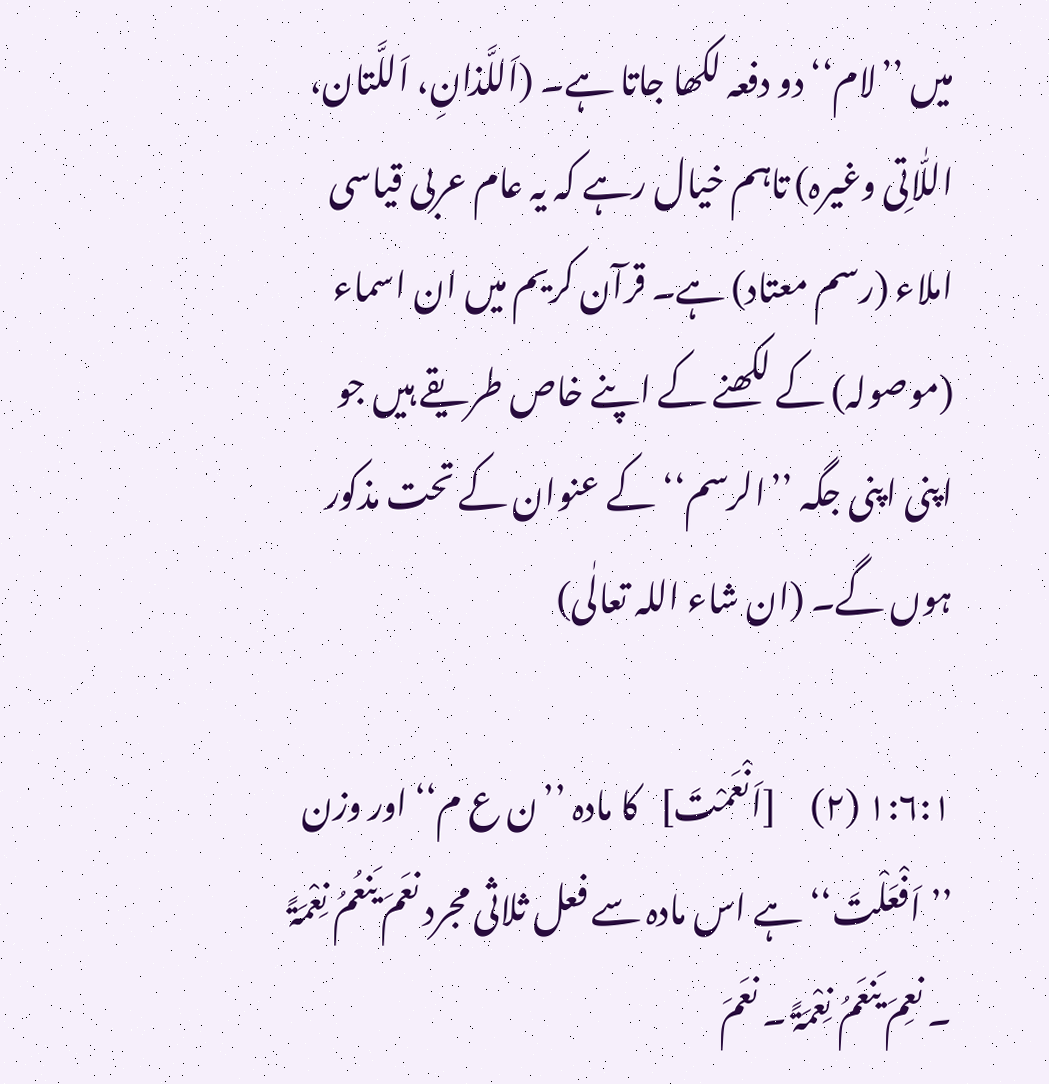میں ’’لام‘‘ دو دفعہ لکھا جاتا ہے۔ (اَللَّذانِ، اَللَّتان، اللّٰاتِی وغیرہ) تاہم خیال رہے کہ یہ عام عربی قیاسی املاء (رسم معتاد) ہے۔ قرآن کریم میں ان اسماء (موصولہ) کے لکھنے کے اپنے خاص طریقے ہیں جو اپنی اپنی جگہ ’’الرسم‘‘ کے عنوان کے تحت مذکور ہوں گے۔ (ان شاء اللہ تعالٰی)

۱:۶:۱ (۲)     [اَنْعَمْتَ]   کا مادہ ’’ن ع م‘‘ اور وزن ’’اَفْعَلْتَ‘‘ ہے اس مادہ سے فعل ثلاثی مجرد نعَمَ یَنعُمُ نِعْمَۃً ۔ نعِمَ یَنعَمُ نِعْمَۃً ۔ نعَمَ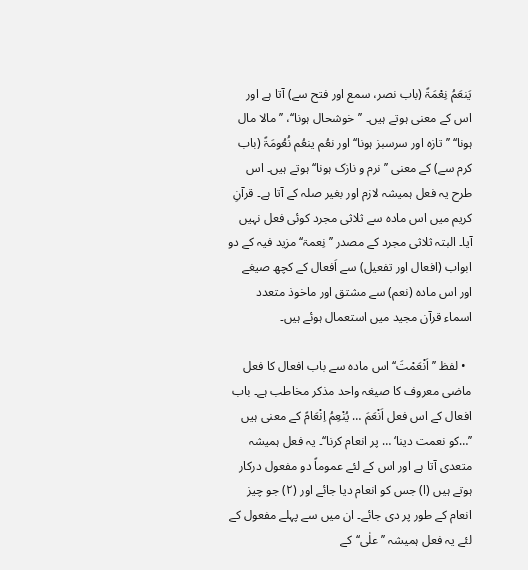یَنعَمُ نِعْمَۃً (باب نصر، سمع اور فتح سے) آتا ہے اور اس کے معنی ہوتے ہیں۔ ’’خوشحال ہونا‘‘، ’’مالا مال ہونا‘‘ ’’تازہ اور سرسبز ہونا‘‘ اور نعُم ینعُم نُعُومَۃً (باب کرم سے) کے معنی ’’نرم و نازک ہونا‘‘ ہوتے ہیں۔ اس طرح یہ فعل ہمیشہ لازم اور بغیر صلہ کے آتا ہے۔ قرآنِ کریم میں اس مادہ سے ثلاثی مجرد کوئی فعل نہیں آیا۔ البتہ ثلاثی مجرد کے مصدر ’’نِعمۃ‘‘ مزید فیہ کے دو ابواب (افعال اور تفعیل) سے اَفعال کے کچھ صیغے اور اس مادہ (نعم) سے مشتق اور ماخوذ متعدد اسماء قرآن مجید میں استعمال ہوئے ہیں۔

  • لفظ ’’اَنْعَمْتَ‘‘ اس مادہ سے باب افعال کا فعل ماضی معروف کا صیغہ واحد مذکر مخاطب ہے۔ باب افعال کے اس فعل اَنْعَمَ … یُنْعِمُ اِنْعَامً کے معنی ہیں ’’…کو نعمت دینا‘ … پر انعام کرنا‘‘۔ یہ فعل ہمیشہ متعدی آتا ہے اور اس کے لئے عموماً دو مفعول درکار ہوتے ہیں (ا) جس کو انعام دیا جائے اور (۲) جو چیز انعام کے طور پر دی جائے۔ ان میں سے پہلے مفعول کے لئے یہ فعل ہمیشہ ’’علٰی‘‘کے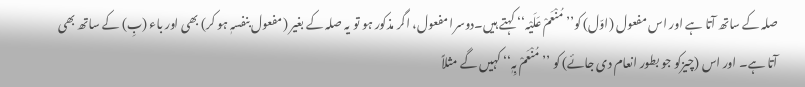صلہ کے ساتھ آتا ہے اور اس مفعول (اوّل) کو’’ مُنْعَمْ عَلَیْہ‘‘ کہتے ہیں۔دوسرا مفعول، اگر مذکور ہو تو یہ صلہ کے بغیر (مفعول بنفسہٖ ہو کر) بھی اور باء (بِ) کے ساتھ بھی آتا ہے۔ اور اس (چیزکو جو بطور انعام دی جائے) کو ’’مُنْعَمْ بِہٖ‘‘ کہیں گے مثلاً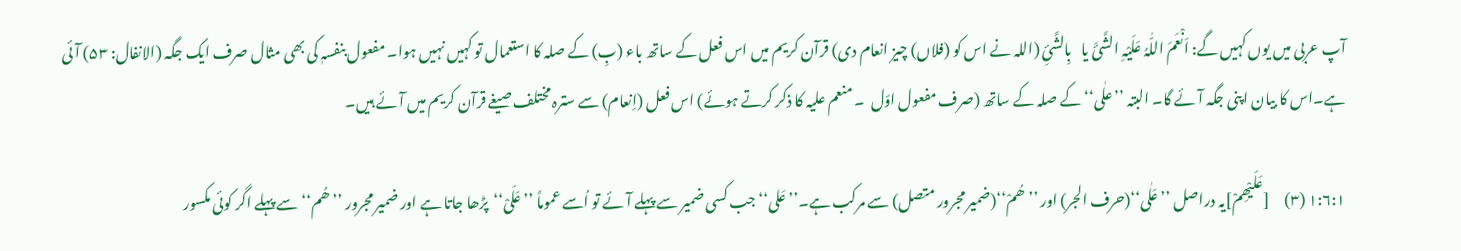آپ عربی میں یوں کہیں گے: اَنْعَمَ اللّٰہُ عَلَیْہِ الشَّیَٔ یا   بِالشَّیِٔ (اللہ نے اس کو (فلاں) چیز انعام دی) قرآن کریم میں اس فعل کے ساتھ باء (بِ) کے صلہ کا استعمال تو کہیں نہیں ہوا۔ مفعول بنفسہٖ کی بھی مثال صرف ایک جگہ (الانفال: ۵۳) آئی ہے۔اس کا بیان اپنی جگہ آئے گا۔ البتہ ’’علٰی‘‘ کے صلہ کے ساتھ (صرف مفعول اوّل  ۔ منعم علیہ کا ذکر کرتے ہوئے) اس فعل (اِنعام) سے سترہ مختلف صیغے قرآن کریم میں آئے ہیں۔

۱:۶:۱ (۳)     [عَلَیْھِمْ]یہ دراصل ’’عَلٰی‘‘(حرف الجر) اور ’’ھُمْ‘‘(ضمیر مجرور متصل) سے مرکب ہے۔’’عَلی‘‘جب کسی ضمیر سے پہلے آئے تو اُسے عموماً ’’عَلَیْ‘‘پڑھا جاتا ہے اور ضمیر مجرور ’’ھُم‘‘سے پہلے اگر کوئی مکسور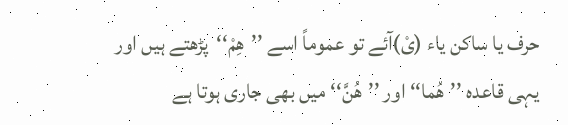حرف یا ساکن یاء (یْ)آئے تو عموماً اسے ’’ھِمْ‘‘  پڑھتے ہیں اور یہی قاعدہ ’’ھُما‘‘ اور ’’ھُنَّ‘‘ میں بھی جاری ہوتا ہے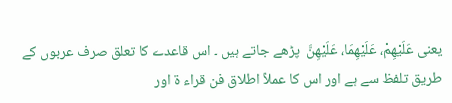یعنی عَلَیْھِمْ، عَلَیْھِمَا، عَلَیْھِنَّ  پڑھے جاتے ہیں ۔ اس قاعدے کا تعلق صرف عربوں کے طریق تلفظ سے ہے اور اس کا عملاً اطلاق فن قراء ۃ اور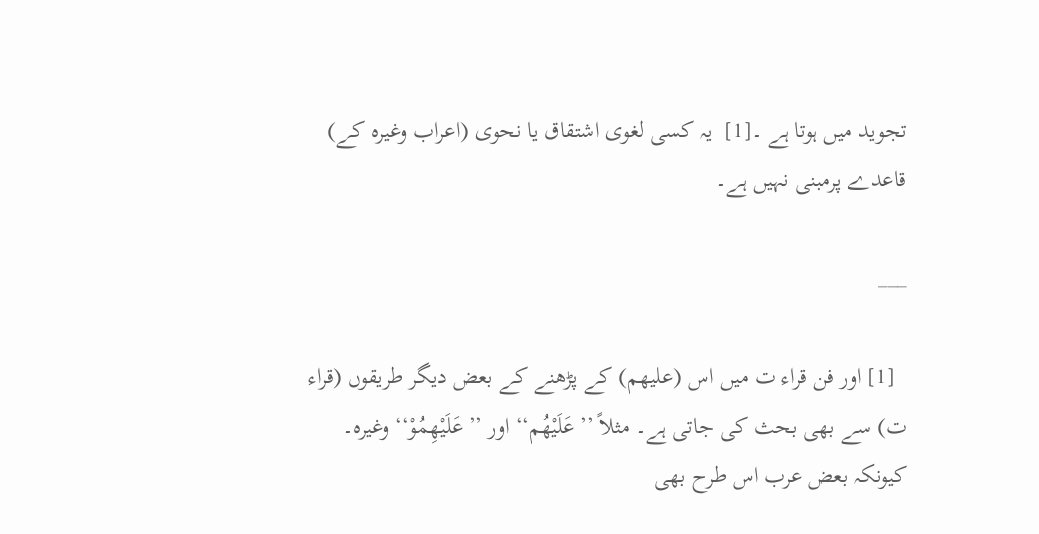تجوید میں ہوتا ہے ۔[1]  یہ کسی لغوی اشتقاق یا نحوی (اعراب وغیرہ کے) قاعدے پرمبنی نہیں ہے۔

___

  [1] اور فن قراء ت میں اس (علیھم) کے پڑھنے کے بعض دیگر طریقوں (قراء ت) سے بھی بحث کی جاتی ہے۔ مثلاً ’’عَلَیْھُم‘‘ اور ’’عَلَیْھِمُوْ‘‘ وغیرہ۔ کیونکہ بعض عرب اس طرح بھی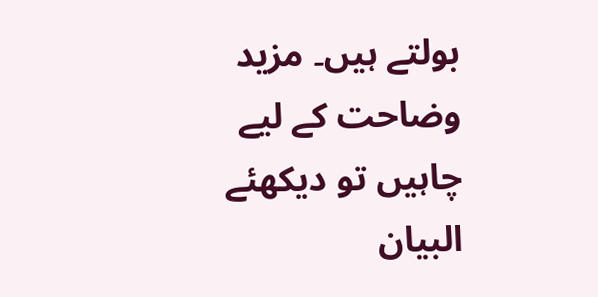بولتے ہیں۔ مزید وضاحت کے لیے چاہیں تو دیکھئے البیان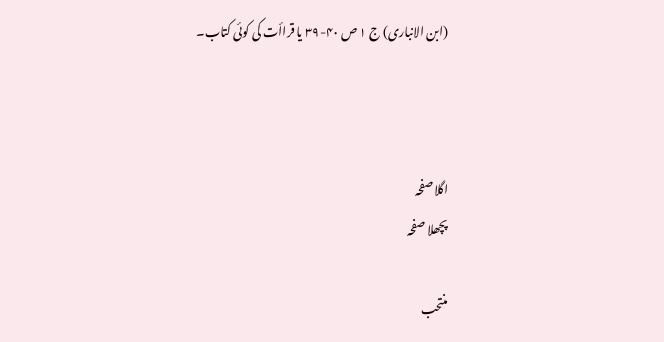(ابن الانباری) ج ۱ ص ۴۰-۳۹ یا قراأت کی کوئی کتاب۔



اگلاصفحہ
پچھلا صفحہ

منتحب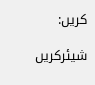کریں:

شیئرکریں